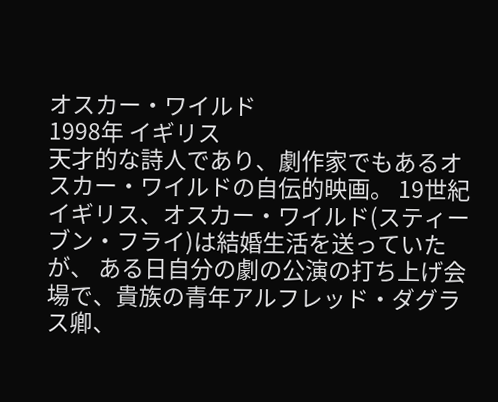オスカー・ワイルド
1998年 イギリス
天才的な詩人であり、劇作家でもあるオスカー・ワイルドの自伝的映画。 19世紀イギリス、オスカー・ワイルド(スティーブン・フライ)は結婚生活を送っていたが、 ある日自分の劇の公演の打ち上げ会場で、貴族の青年アルフレッド・ダグラス卿、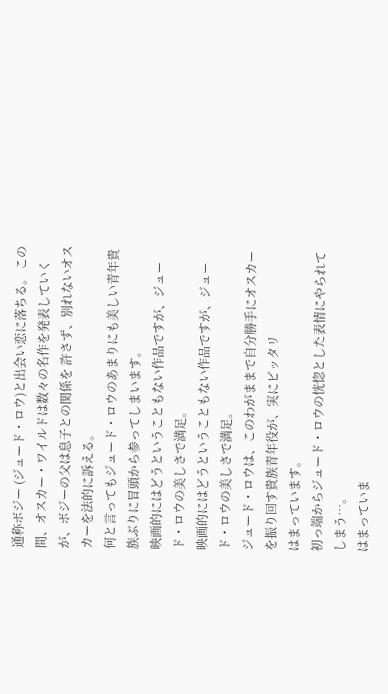通称ボジー (ジュード・ロウ)と出会い恋に落ちる。 この間、オスカー・ワイルドは数々の名作を発表していくが、ボジーの父は息子との関係を 許さず、別れないオスカーを法的に訴える。
何と言ってもジュード・ロウのあまりにも美しい青年貴族ぶりに冒頭から参ってしまいます。
映画的にはどうということもない作品ですが、ジュード・ロウの美しさで満足。
映画的にはどうということもない作品ですが、ジュード・ロウの美しさで満足。
ジュード・ロウは、このわがままで自分勝手にオスカーを振り回す貴族青年役が、実にピッタリ
はまっています。
初っ端からジュード・ロウの恍惚とした表情にやられてしまう…。
はまっていま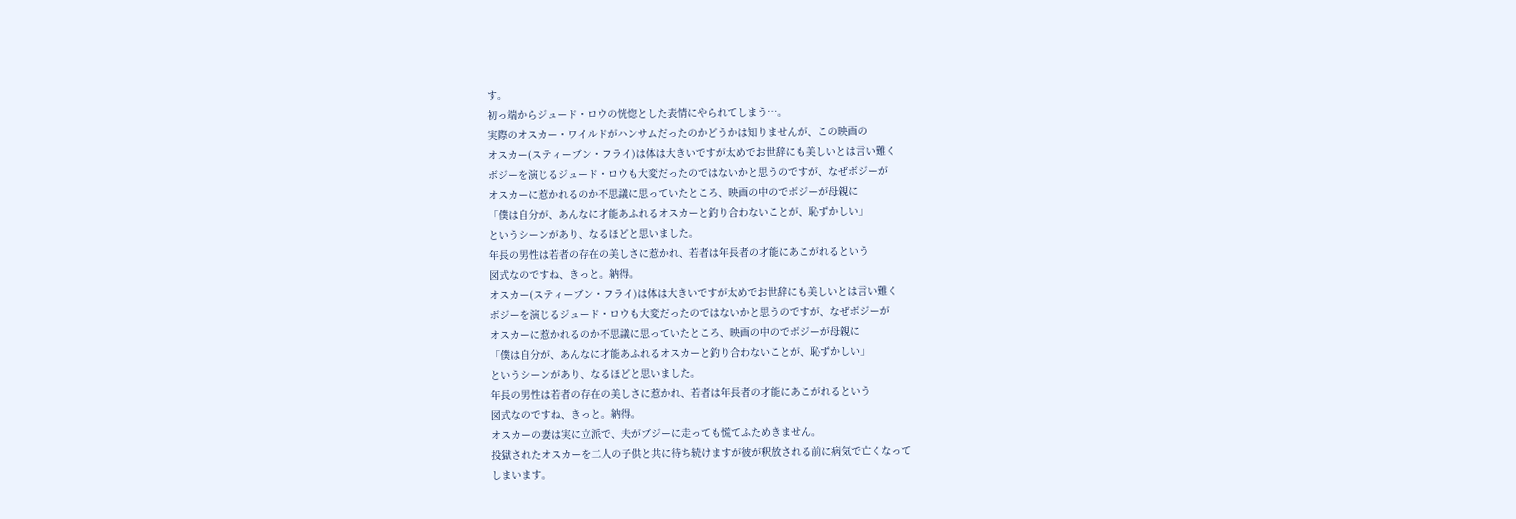す。
初っ端からジュード・ロウの恍惚とした表情にやられてしまう…。
実際のオスカー・ワイルドがハンサムだったのかどうかは知りませんが、この映画の
オスカー(スティーブン・フライ)は体は大きいですが太めでお世辞にも美しいとは言い難く
ボジーを演じるジュード・ロウも大変だったのではないかと思うのですが、なぜボジーが
オスカーに惹かれるのか不思議に思っていたところ、映画の中のでボジーが母親に
「僕は自分が、あんなに才能あふれるオスカーと釣り合わないことが、恥ずかしい」
というシーンがあり、なるほどと思いました。
年長の男性は若者の存在の美しさに惹かれ、若者は年長者の才能にあこがれるという
図式なのですね、きっと。納得。
オスカー(スティーブン・フライ)は体は大きいですが太めでお世辞にも美しいとは言い難く
ボジーを演じるジュード・ロウも大変だったのではないかと思うのですが、なぜボジーが
オスカーに惹かれるのか不思議に思っていたところ、映画の中のでボジーが母親に
「僕は自分が、あんなに才能あふれるオスカーと釣り合わないことが、恥ずかしい」
というシーンがあり、なるほどと思いました。
年長の男性は若者の存在の美しさに惹かれ、若者は年長者の才能にあこがれるという
図式なのですね、きっと。納得。
オスカーの妻は実に立派で、夫がブジーに走っても慌てふためきません。
投獄されたオスカーを二人の子供と共に待ち続けますが彼が釈放される前に病気で亡くなって
しまいます。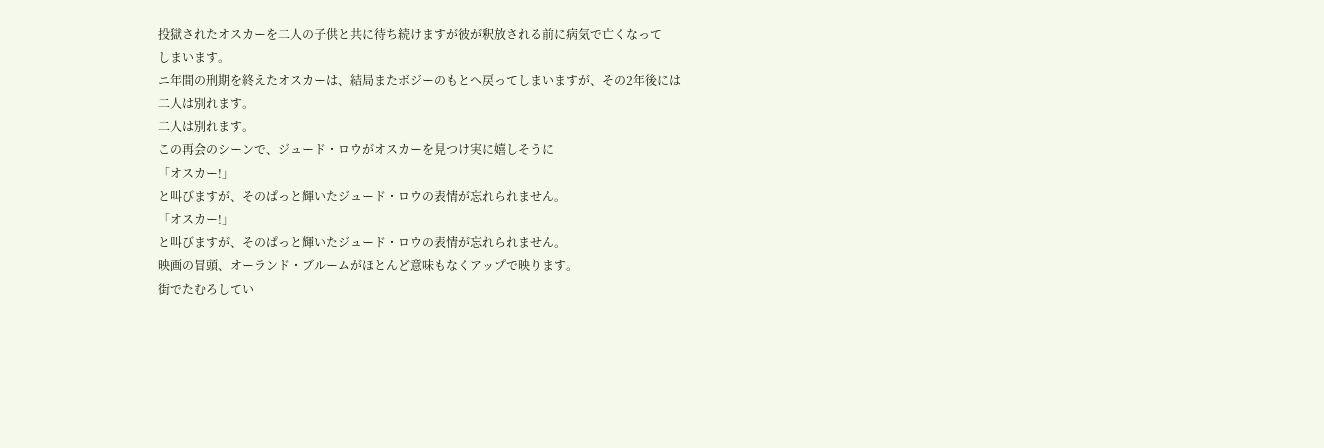投獄されたオスカーを二人の子供と共に待ち続けますが彼が釈放される前に病気で亡くなって
しまいます。
ニ年間の刑期を終えたオスカーは、結局またボジーのもとへ戻ってしまいますが、その2年後には
二人は別れます。
二人は別れます。
この再会のシーンで、ジュード・ロウがオスカーを見つけ実に嬉しそうに
「オスカー!」
と叫びますが、そのぱっと輝いたジュード・ロウの表情が忘れられません。
「オスカー!」
と叫びますが、そのぱっと輝いたジュード・ロウの表情が忘れられません。
映画の冒頭、オーランド・ブルームがほとんど意味もなくアップで映ります。
街でたむろしてい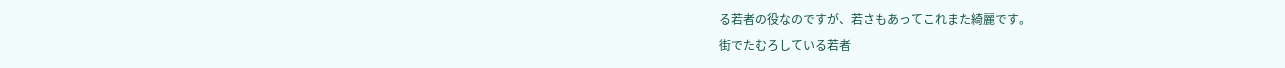る若者の役なのですが、若さもあってこれまた綺麗です。
街でたむろしている若者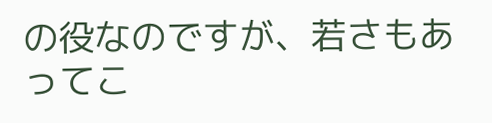の役なのですが、若さもあってこ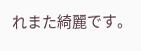れまた綺麗です。